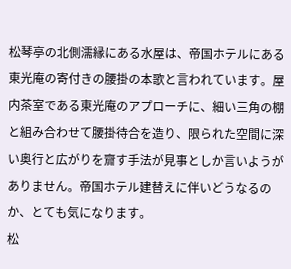松琴亭の北側濡縁にある水屋は、帝国ホテルにある東光庵の寄付きの腰掛の本歌と言われています。屋内茶室である東光庵のアプローチに、細い三角の棚と組み合わせて腰掛待合を造り、限られた空間に深い奥行と広がりを齎す手法が見事としか言いようがありません。帝国ホテル建替えに伴いどうなるのか、とても気になります。
松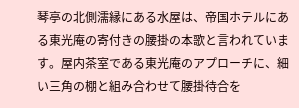琴亭の北側濡縁にある水屋は、帝国ホテルにある東光庵の寄付きの腰掛の本歌と言われています。屋内茶室である東光庵のアプローチに、細い三角の棚と組み合わせて腰掛待合を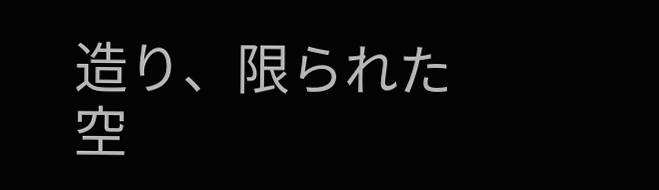造り、限られた空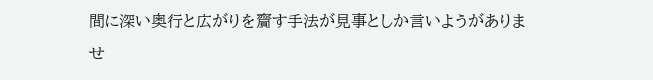間に深い奥行と広がりを齎す手法が見事としか言いようがありませ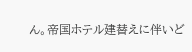ん。帝国ホテル建替えに伴いど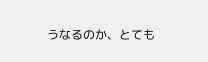うなるのか、とても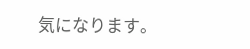気になります。